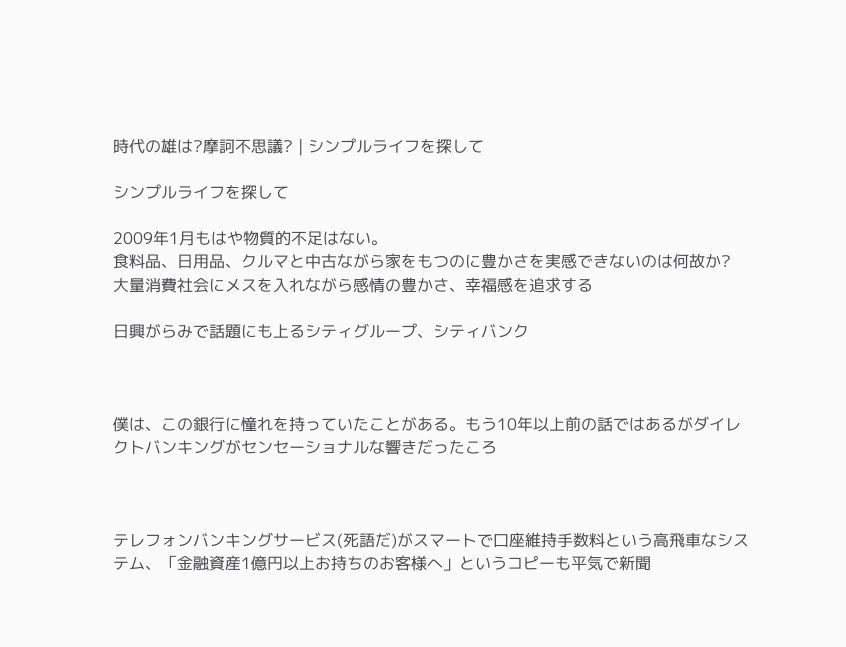時代の雄は?摩訶不思議? | シンプルライフを探して

シンプルライフを探して

2009年1月もはや物質的不足はない。
食料品、日用品、クルマと中古ながら家をもつのに豊かさを実感できないのは何故か?
大量消費社会にメスを入れながら感情の豊かさ、幸福感を追求する

日興がらみで話題にも上るシティグループ、シティバンク



僕は、この銀行に憧れを持っていたことがある。もう10年以上前の話ではあるがダイレクトバンキングがセンセーショナルな響きだったころ



テレフォンバンキングサービス(死語だ)がスマートで口座維持手数料という高飛車なシステム、「金融資産1億円以上お持ちのお客様へ」というコピーも平気で新聞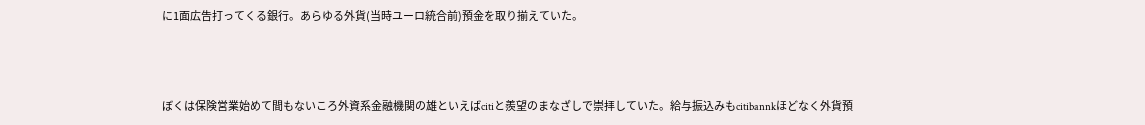に1面広告打ってくる銀行。あらゆる外貨(当時ユーロ統合前)預金を取り揃えていた。



ぼくは保険営業始めて間もないころ外資系金融機関の雄といえばcitiと羨望のまなざしで崇拝していた。給与振込みもcitibannkほどなく外貨預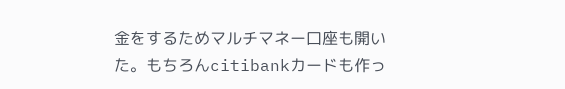金をするためマルチマネー口座も開いた。もちろんcitibankカードも作っ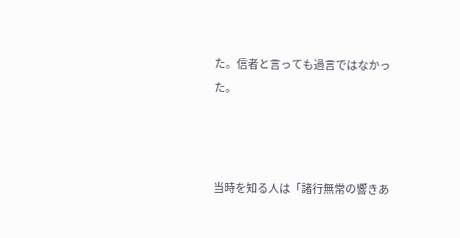た。信者と言っても過言ではなかった。



当時を知る人は「諸行無常の響きあ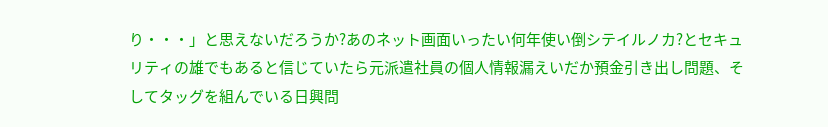り・・・」と思えないだろうか?あのネット画面いったい何年使い倒シテイルノカ?とセキュリティの雄でもあると信じていたら元派遣社員の個人情報漏えいだか預金引き出し問題、そしてタッグを組んでいる日興問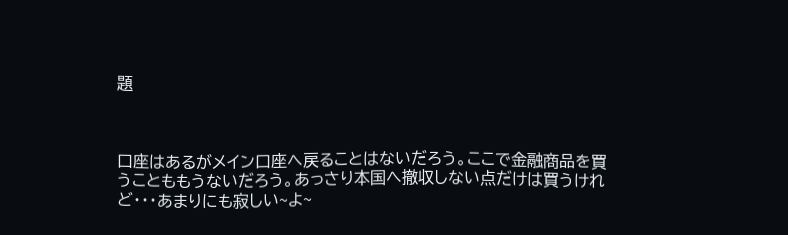題



口座はあるがメイン口座へ戻ることはないだろう。ここで金融商品を買うことももうないだろう。あっさり本国へ撤収しない点だけは買うけれど・・・あまりにも寂しい~よ~